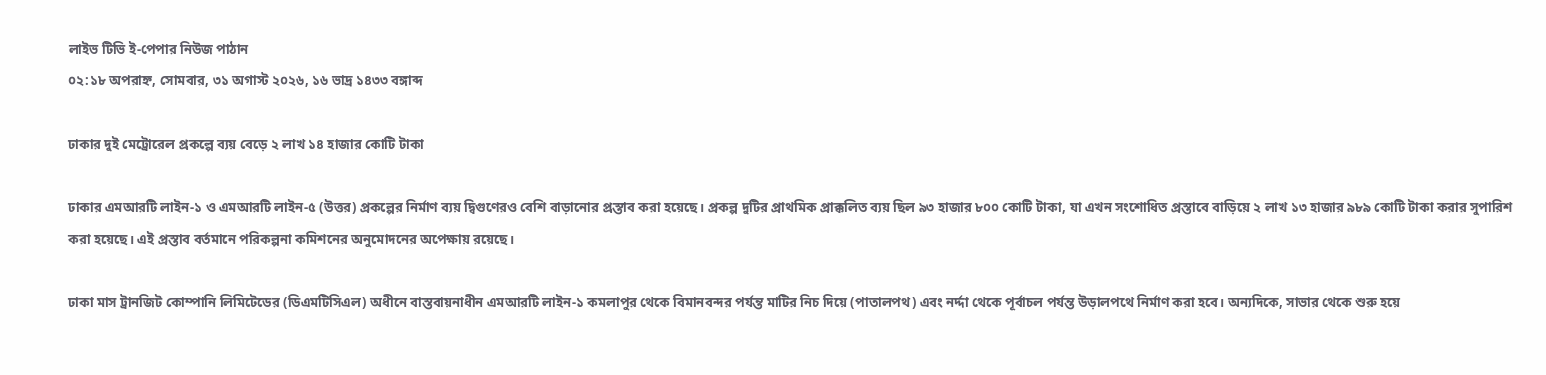লাইভ টিভি ই-পেপার নিউজ পাঠান
০২:১৮ অপরাহ্ন, সোমবার, ৩১ অগাস্ট ২০২৬, ১৬ ভাদ্র ১৪৩৩ বঙ্গাব্দ

ঢাকার দুই মেট্রোরেল প্রকল্পে ব্যয় বেড়ে ২ লাখ ১৪ হাজার কোটি টাকা

ঢাকার এমআরটি লাইন-১ ও এমআরটি লাইন-৫ (উত্তর) প্রকল্পের নির্মাণ ব্যয় দ্বিগুণেরও বেশি বাড়ানোর প্রস্তাব করা হয়েছে। প্রকল্প দুটির প্রাথমিক প্রাক্কলিত ব্যয় ছিল ৯৩ হাজার ৮০০ কোটি টাকা, যা এখন সংশোধিত প্রস্তাবে বাড়িয়ে ২ লাখ ১৩ হাজার ৯৮৯ কোটি টাকা করার সুপারিশ করা হয়েছে। এই প্রস্তাব বর্তমানে পরিকল্পনা কমিশনের অনুমোদনের অপেক্ষায় রয়েছে।

ঢাকা মাস ট্রানজিট কোম্পানি লিমিটেডের (ডিএমটিসিএল) অধীনে বাস্তবায়নাধীন এমআরটি লাইন-১ কমলাপুর থেকে বিমানবন্দর পর্যন্ত মাটির নিচ দিয়ে (পাতালপথ) এবং নর্দ্দা থেকে পূর্বাচল পর্যন্ত উড়ালপথে নির্মাণ করা হবে। অন্যদিকে, সাভার থেকে শুরু হয়ে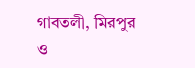গাবতলী, মিরপুর ও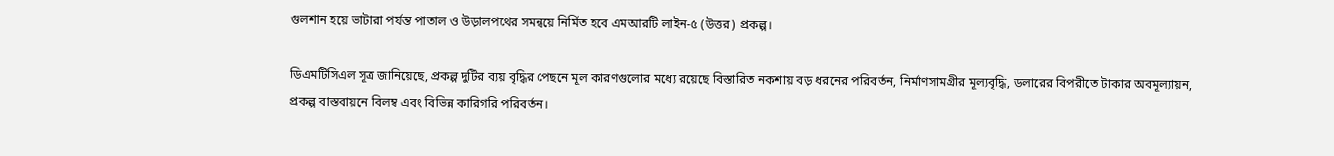গুলশান হয়ে ভাটারা পর্যন্ত পাতাল ও উড়ালপথের সমন্বয়ে নির্মিত হবে এমআরটি লাইন-৫ (উত্তর) প্রকল্প।

ডিএমটিসিএল সূত্র জানিয়েছে, প্রকল্প দুটির ব্যয় বৃদ্ধির পেছনে মূল কারণগুলোর মধ্যে রয়েছে বিস্তারিত নকশায় বড় ধরনের পরিবর্তন, নির্মাণসামগ্রীর মূল্যবৃদ্ধি, ডলারের বিপরীতে টাকার অবমূল্যায়ন, প্রকল্প বাস্তবায়নে বিলম্ব এবং বিভিন্ন কারিগরি পরিবর্তন।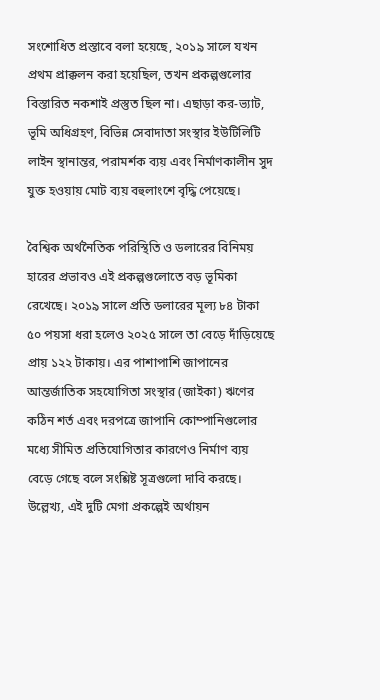সংশোধিত প্রস্তাবে বলা হয়েছে, ২০১৯ সালে যখন প্রথম প্রাক্কলন করা হয়েছিল, তখন প্রকল্পগুলোর বিস্তারিত নকশাই প্রস্তুত ছিল না। এছাড়া কর-ভ্যাট, ভূমি অধিগ্রহণ, বিভিন্ন সেবাদাতা সংস্থার ইউটিলিটি লাইন স্থানান্তর, পরামর্শক ব্যয় এবং নির্মাণকালীন সুদ যুক্ত হওয়ায় মোট ব্যয় বহুলাংশে বৃদ্ধি পেয়েছে।

বৈশ্বিক অর্থনৈতিক পরিস্থিতি ও ডলারের বিনিময় হারের প্রভাবও এই প্রকল্পগুলোতে বড় ভূমিকা রেখেছে। ২০১৯ সালে প্রতি ডলারের মূল্য ৮৪ টাকা ৫০ পয়সা ধরা হলেও ২০২৫ সালে তা বেড়ে দাঁড়িয়েছে প্রায় ১২২ টাকায়। এর পাশাপাশি জাপানের আন্তর্জাতিক সহযোগিতা সংস্থার (জাইকা) ঋণের কঠিন শর্ত এবং দরপত্রে জাপানি কোম্পানিগুলোর মধ্যে সীমিত প্রতিযোগিতার কারণেও নির্মাণ ব্যয় বেড়ে গেছে বলে সংশ্লিষ্ট সূত্রগুলো দাবি করছে। উল্লেখ্য, এই দুটি মেগা প্রকল্পেই অর্থায়ন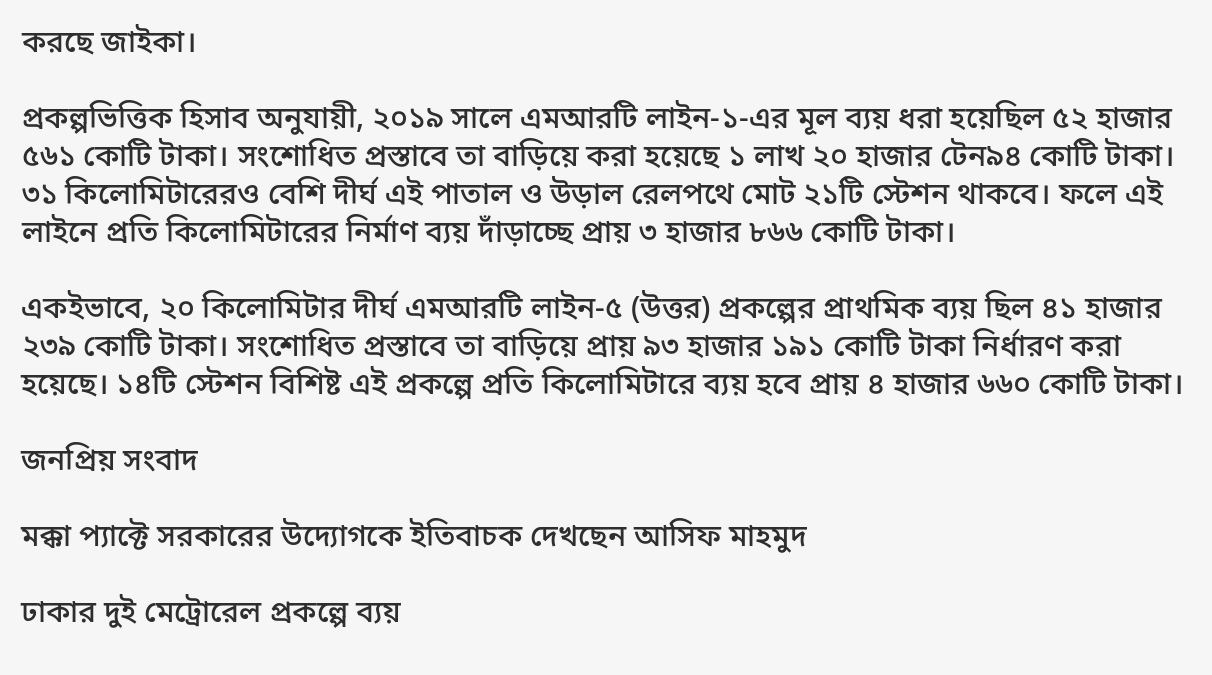করছে জাইকা।

প্রকল্পভিত্তিক হিসাব অনুযায়ী, ২০১৯ সালে এমআরটি লাইন-১-এর মূল ব্যয় ধরা হয়েছিল ৫২ হাজার ৫৬১ কোটি টাকা। সংশোধিত প্রস্তাবে তা বাড়িয়ে করা হয়েছে ১ লাখ ২০ হাজার টেন৯৪ কোটি টাকা। ৩১ কিলোমিটারেরও বেশি দীর্ঘ এই পাতাল ও উড়াল রেলপথে মোট ২১টি স্টেশন থাকবে। ফলে এই লাইনে প্রতি কিলোমিটারের নির্মাণ ব্যয় দাঁড়াচ্ছে প্রায় ৩ হাজার ৮৬৬ কোটি টাকা।

একইভাবে, ২০ কিলোমিটার দীর্ঘ এমআরটি লাইন-৫ (উত্তর) প্রকল্পের প্রাথমিক ব্যয় ছিল ৪১ হাজার ২৩৯ কোটি টাকা। সংশোধিত প্রস্তাবে তা বাড়িয়ে প্রায় ৯৩ হাজার ১৯১ কোটি টাকা নির্ধারণ করা হয়েছে। ১৪টি স্টেশন বিশিষ্ট এই প্রকল্পে প্রতি কিলোমিটারে ব্যয় হবে প্রায় ৪ হাজার ৬৬০ কোটি টাকা।

জনপ্রিয় সংবাদ

মক্কা প্যাক্টে সরকারের উদ্যোগকে ইতিবাচক দেখছেন আসিফ মাহমুদ

ঢাকার দুই মেট্রোরেল প্রকল্পে ব্যয়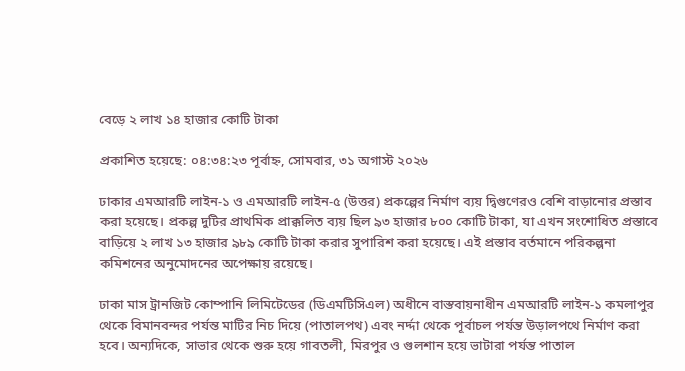বেড়ে ২ লাখ ১৪ হাজার কোটি টাকা

প্রকাশিত হয়েছে: ০৪:৩৪:২৩ পূর্বাহ্ন, সোমবার, ৩১ অগাস্ট ২০২৬

ঢাকার এমআরটি লাইন-১ ও এমআরটি লাইন-৫ (উত্তর) প্রকল্পের নির্মাণ ব্যয় দ্বিগুণেরও বেশি বাড়ানোর প্রস্তাব করা হয়েছে। প্রকল্প দুটির প্রাথমিক প্রাক্কলিত ব্যয় ছিল ৯৩ হাজার ৮০০ কোটি টাকা, যা এখন সংশোধিত প্রস্তাবে বাড়িয়ে ২ লাখ ১৩ হাজার ৯৮৯ কোটি টাকা করার সুপারিশ করা হয়েছে। এই প্রস্তাব বর্তমানে পরিকল্পনা কমিশনের অনুমোদনের অপেক্ষায় রয়েছে।

ঢাকা মাস ট্রানজিট কোম্পানি লিমিটেডের (ডিএমটিসিএল) অধীনে বাস্তবায়নাধীন এমআরটি লাইন-১ কমলাপুর থেকে বিমানবন্দর পর্যন্ত মাটির নিচ দিয়ে (পাতালপথ) এবং নর্দ্দা থেকে পূর্বাচল পর্যন্ত উড়ালপথে নির্মাণ করা হবে। অন্যদিকে, সাভার থেকে শুরু হয়ে গাবতলী, মিরপুর ও গুলশান হয়ে ভাটারা পর্যন্ত পাতাল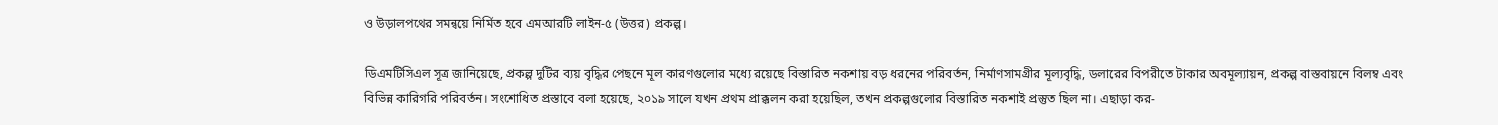ও উড়ালপথের সমন্বয়ে নির্মিত হবে এমআরটি লাইন-৫ (উত্তর) প্রকল্প।

ডিএমটিসিএল সূত্র জানিয়েছে, প্রকল্প দুটির ব্যয় বৃদ্ধির পেছনে মূল কারণগুলোর মধ্যে রয়েছে বিস্তারিত নকশায় বড় ধরনের পরিবর্তন, নির্মাণসামগ্রীর মূল্যবৃদ্ধি, ডলারের বিপরীতে টাকার অবমূল্যায়ন, প্রকল্প বাস্তবায়নে বিলম্ব এবং বিভিন্ন কারিগরি পরিবর্তন। সংশোধিত প্রস্তাবে বলা হয়েছে, ২০১৯ সালে যখন প্রথম প্রাক্কলন করা হয়েছিল, তখন প্রকল্পগুলোর বিস্তারিত নকশাই প্রস্তুত ছিল না। এছাড়া কর-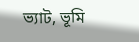ভ্যাট, ভূমি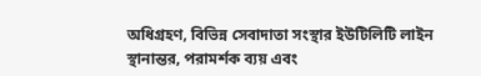অধিগ্রহণ, বিভিন্ন সেবাদাতা সংস্থার ইউটিলিটি লাইন স্থানান্তর, পরামর্শক ব্যয় এবং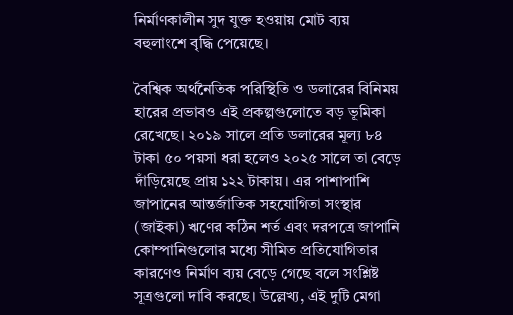নির্মাণকালীন সুদ যুক্ত হওয়ায় মোট ব্যয় বহুলাংশে বৃদ্ধি পেয়েছে।

বৈশ্বিক অর্থনৈতিক পরিস্থিতি ও ডলারের বিনিময় হারের প্রভাবও এই প্রকল্পগুলোতে বড় ভূমিকা রেখেছে। ২০১৯ সালে প্রতি ডলারের মূল্য ৮৪ টাকা ৫০ পয়সা ধরা হলেও ২০২৫ সালে তা বেড়ে দাঁড়িয়েছে প্রায় ১২২ টাকায়। এর পাশাপাশি জাপানের আন্তর্জাতিক সহযোগিতা সংস্থার (জাইকা) ঋণের কঠিন শর্ত এবং দরপত্রে জাপানি কোম্পানিগুলোর মধ্যে সীমিত প্রতিযোগিতার কারণেও নির্মাণ ব্যয় বেড়ে গেছে বলে সংশ্লিষ্ট সূত্রগুলো দাবি করছে। উল্লেখ্য, এই দুটি মেগা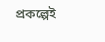প্রকল্পেই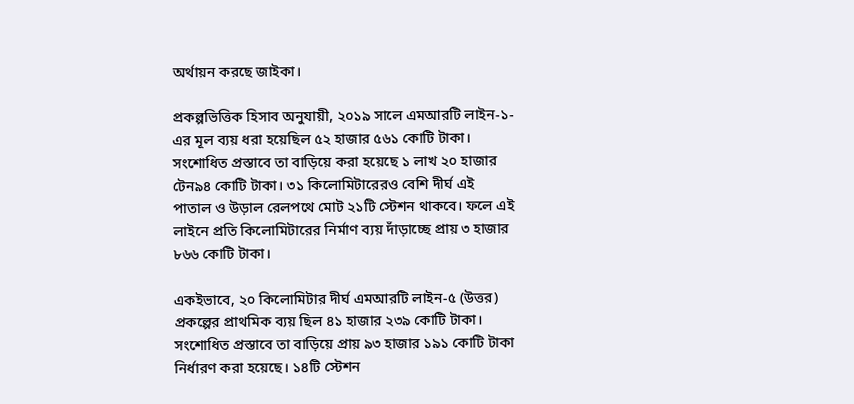অর্থায়ন করছে জাইকা।

প্রকল্পভিত্তিক হিসাব অনুযায়ী, ২০১৯ সালে এমআরটি লাইন-১-এর মূল ব্যয় ধরা হয়েছিল ৫২ হাজার ৫৬১ কোটি টাকা। সংশোধিত প্রস্তাবে তা বাড়িয়ে করা হয়েছে ১ লাখ ২০ হাজার টেন৯৪ কোটি টাকা। ৩১ কিলোমিটারেরও বেশি দীর্ঘ এই পাতাল ও উড়াল রেলপথে মোট ২১টি স্টেশন থাকবে। ফলে এই লাইনে প্রতি কিলোমিটারের নির্মাণ ব্যয় দাঁড়াচ্ছে প্রায় ৩ হাজার ৮৬৬ কোটি টাকা।

একইভাবে, ২০ কিলোমিটার দীর্ঘ এমআরটি লাইন-৫ (উত্তর) প্রকল্পের প্রাথমিক ব্যয় ছিল ৪১ হাজার ২৩৯ কোটি টাকা। সংশোধিত প্রস্তাবে তা বাড়িয়ে প্রায় ৯৩ হাজার ১৯১ কোটি টাকা নির্ধারণ করা হয়েছে। ১৪টি স্টেশন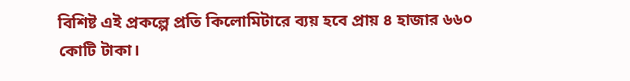বিশিষ্ট এই প্রকল্পে প্রতি কিলোমিটারে ব্যয় হবে প্রায় ৪ হাজার ৬৬০ কোটি টাকা।